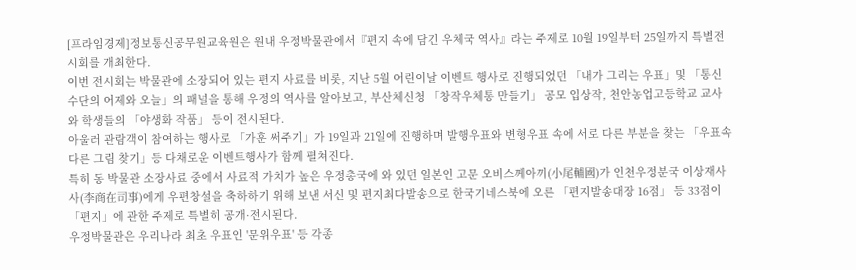[프라임경제]정보통신공무원교육원은 원내 우정박물관에서『편지 속에 담긴 우체국 역사』라는 주제로 10월 19일부터 25일까지 특별전시회를 개최한다.
이번 전시회는 박물관에 소장되어 있는 편지 사료를 비롯, 지난 5월 어린이날 이벤트 행사로 진행되었던 「내가 그리는 우표」및 「통신수단의 어제와 오늘」의 패널을 통해 우정의 역사를 알아보고, 부산체신청 「창작우체통 만들기」 공모 입상작, 천안농업고등학교 교사와 학생들의 「야생화 작품」 등이 전시된다.
아울러 관람객이 참여하는 행사로 「가훈 써주기」가 19일과 21일에 진행하며 발행우표와 변형우표 속에 서로 다른 부분을 찾는 「우표속 다른 그림 찾기」등 다채로운 이벤트행사가 함께 펼쳐진다.
특히 동 박물관 소장사료 중에서 사료적 가치가 높은 우정총국에 와 있던 일본인 고문 오비스께아끼(小尾輔國)가 인천우정분국 이상재사사(李商在司事)에게 우편창설을 축하하기 위해 보낸 서신 및 편지최다발송으로 한국기네스북에 오른 「편지발송대장 16점」 등 33점이 「편지」에 관한 주제로 특별히 공개·전시된다.
우정박물관은 우리나라 최초 우표인 '문위우표' 등 각종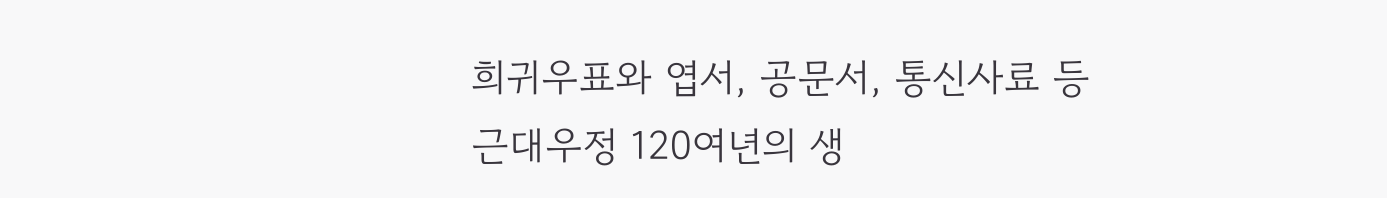희귀우표와 엽서, 공문서, 통신사료 등 근대우정 120여년의 생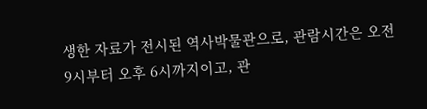생한 자료가 전시된 역사박물관으로, 관람시간은 오전 9시부터 오후 6시까지이고, 관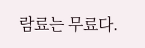람료는 무료다.